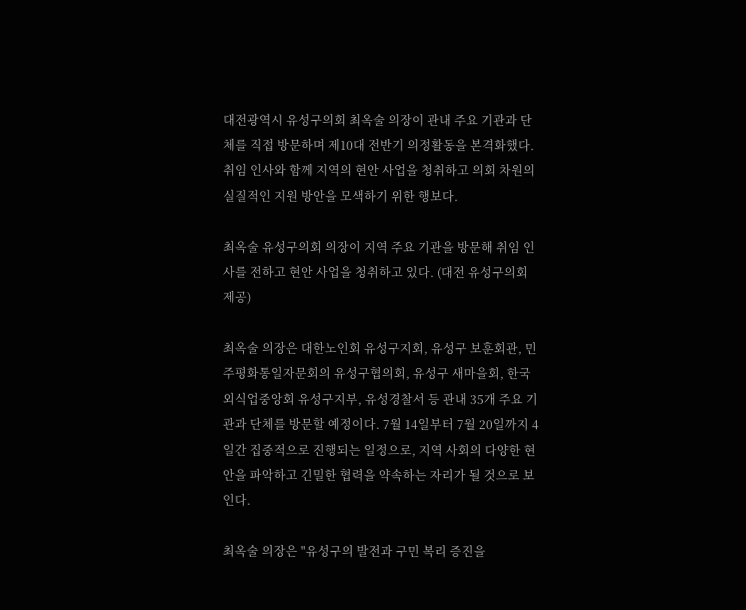대전광역시 유성구의회 최옥술 의장이 관내 주요 기관과 단체를 직접 방문하며 제10대 전반기 의정활동을 본격화했다. 취임 인사와 함께 지역의 현안 사업을 청취하고 의회 차원의 실질적인 지원 방안을 모색하기 위한 행보다.

최옥술 유성구의회 의장이 지역 주요 기관을 방문해 취임 인사를 전하고 현안 사업을 청취하고 있다. (대전 유성구의회 제공)

최옥술 의장은 대한노인회 유성구지회, 유성구 보훈회관, 민주평화통일자문회의 유성구협의회, 유성구 새마을회, 한국외식업중앙회 유성구지부, 유성경찰서 등 관내 35개 주요 기관과 단체를 방문할 예정이다. 7월 14일부터 7월 20일까지 4일간 집중적으로 진행되는 일정으로, 지역 사회의 다양한 현안을 파악하고 긴밀한 협력을 약속하는 자리가 될 것으로 보인다.

최옥술 의장은 "유성구의 발전과 구민 복리 증진을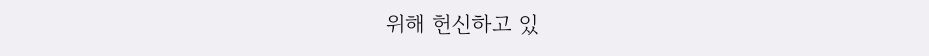위해 헌신하고 있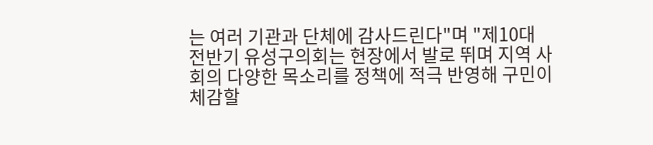는 여러 기관과 단체에 감사드린다"며 "제10대 전반기 유성구의회는 현장에서 발로 뛰며 지역 사회의 다양한 목소리를 정책에 적극 반영해 구민이 체감할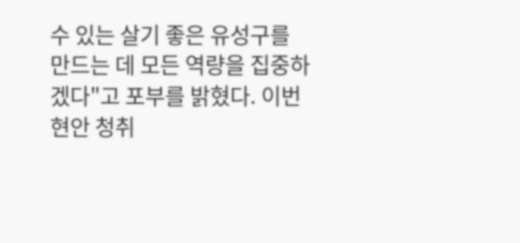수 있는 살기 좋은 유성구를 만드는 데 모든 역량을 집중하겠다"고 포부를 밝혔다. 이번 현안 청취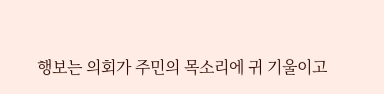행보는 의회가 주민의 목소리에 귀 기울이고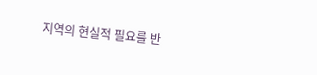지역의 현실적 필요를 반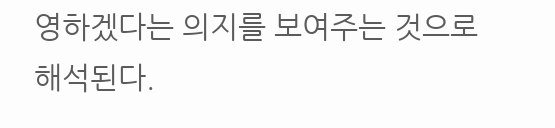영하겠다는 의지를 보여주는 것으로 해석된다.